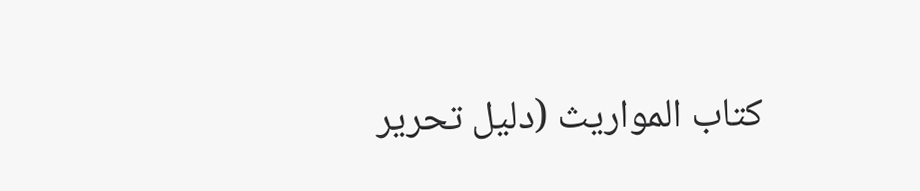كتاب المواريث (دليل تحرير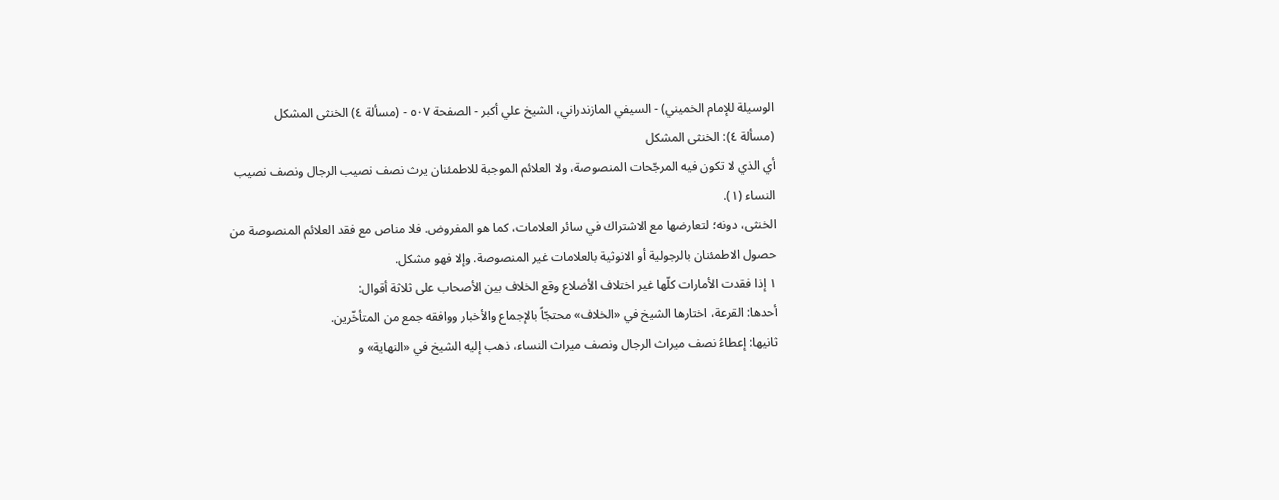الوسيلة للإمام الخميني) - السيفي المازندراني، الشيخ علي أكبر - الصفحة ٥٠٧ - (مسألة ٤) الخنثى المشكل
(مسألة ٤): الخنثى المشكل
أي الذي لا تكون فيه المرجّحات المنصوصة، ولا العلائم الموجبة للاطمئنان يرث نصف نصيب الرجال ونصف نصيب النساء (١).
الخنثى، دونه؛ لتعارضها مع الاشتراك في سائر العلامات، كما هو المفروض. فلا مناص مع فقد العلائم المنصوصة من حصول الاطمئنان بالرجولية أو الانوثية بالعلامات غير المنصوصة. وإلا فهو مشكل.
١ إذا فقدت الأمارات كلّها غير اختلاف الأضلاع وقع الخلاف بين الأصحاب على ثلاثة أقوال:
أحدها: القرعة، اختارها الشيخ في «الخلاف» محتجّاً بالإجماع والأخبار ووافقه جمع من المتأخّرين.
ثانيها: إعطاءُ نصف ميراث الرجال ونصف ميراث النساء، ذهب إليه الشيخ في «النهاية» و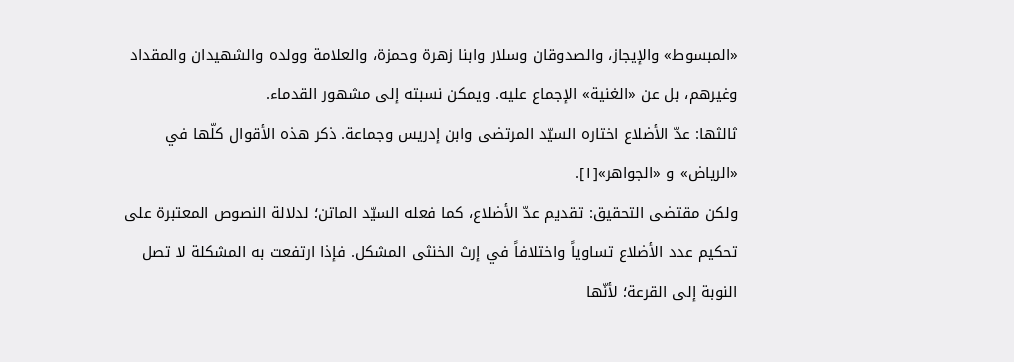«المبسوط» والإيجاز، والصدوقان وسلار وابنا زهرة وحمزة، والعلامة وولده والشهيدان والمقداد وغيرهم، بل عن «الغنية» الإجماع عليه. ويمكن نسبته إلى مشهور القدماء.
ثالثها: عدّ الأضلاع اختاره السيّد المرتضى وابن إدريس وجماعة. ذكر هذه الأقوال كلّها في «الرياض» و «الجواهر»[١].
ولكن مقتضى التحقيق: تقديم عدّ الأضلاع، كما فعله السيّد الماتن؛ لدلالة النصوص المعتبرة على تحكيم عدد الأضلاع تساوياً واختلافاً في إرث الخنثى المشكل. فإذا ارتفعت به المشكلة لا تصل النوبة إلى القرعة؛ لأنّها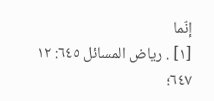إنّما
[١] . رياض المسائل ٦٤٥: ١٢ ٦٤٧؛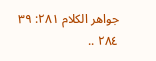جواهر الكلام ٢٨١: ٣٩ ٢٨٤ ..